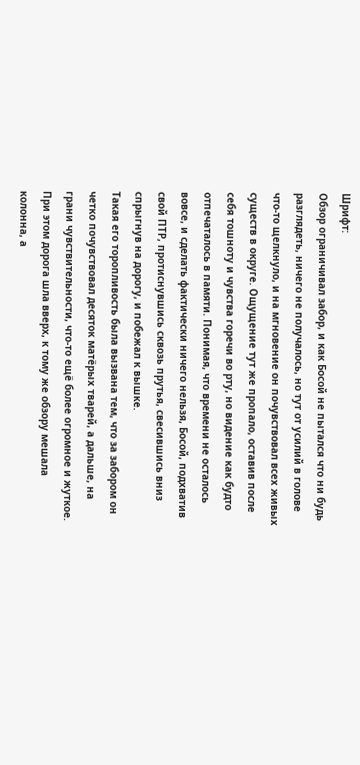Шрифт:
Обзор ограничивал забор, и как Босой не пытался что ни будь разглядеть, ничего не получалось, но тут от усилий в голове что-то щелкнуло, и на мгновение он почувствовал всех живых существ в округе. Ощущение тут же пропало, оставив после себя тошноту и чувства горечи во рту, но видение как будто отпечаталось в памяти. Понимая, что времени не осталось вовсе, и сделать фактически ничего нельзя, Босой, подхватив свой ПТР, протиснувшись сквозь прутья, свесившись вниз спрыгнув на дорогу, и побежал к вышке.
Такая его торопливость была вызвана тем, что за забором он четко почувствовал десяток матёрых тварей, а дальше, на грани чувствительности, что-то ещё более огромное и жуткое. При этом дорога шла вверх, к тому же обзору мешала колонна, а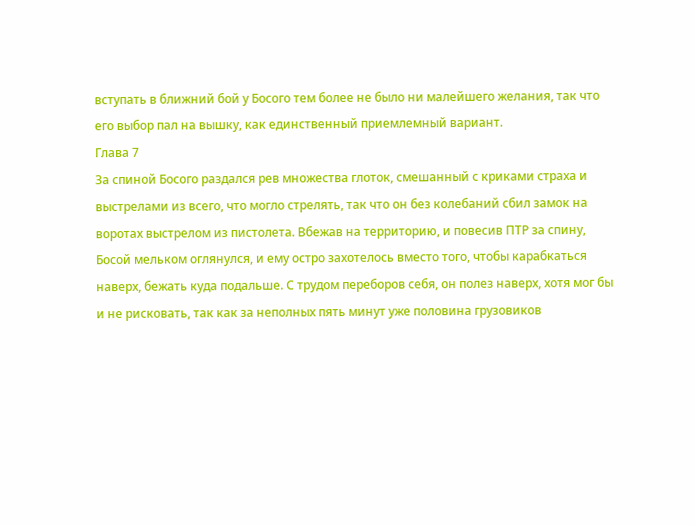вступать в ближний бой у Босого тем более не было ни малейшего желания, так что его выбор пал на вышку, как единственный приемлемный вариант.
Глава 7
За спиной Босого раздался рев множества глоток, смешанный с криками страха и выстрелами из всего, что могло стрелять, так что он без колебаний сбил замок на воротах выстрелом из пистолета. Вбежав на территорию, и повесив ПТР за спину, Босой мельком оглянулся, и ему остро захотелось вместо того, чтобы карабкаться наверх, бежать куда подальше. С трудом переборов себя, он полез наверх, хотя мог бы и не рисковать, так как за неполных пять минут уже половина грузовиков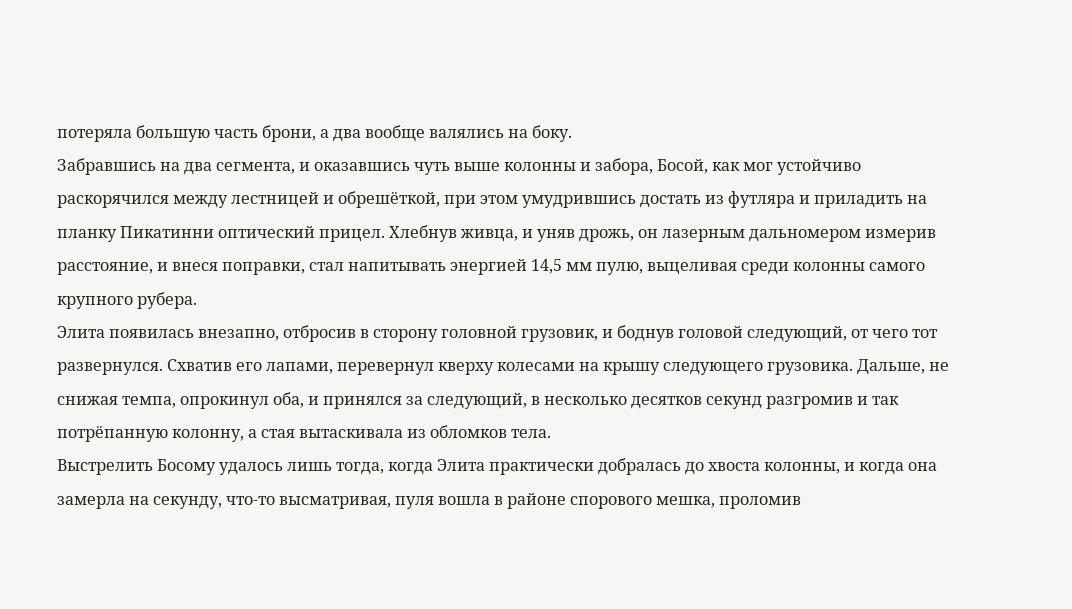потеряла большую часть брони, а два вообще валялись на боку.
Забравшись на два сегмента, и оказавшись чуть выше колонны и забора, Босой, как мог устойчиво раскорячился между лестницей и обрешёткой, при этом умудрившись достать из футляра и приладить на планку Пикатинни оптический прицел. Хлебнув живца, и уняв дрожь, он лазерным дальномером измерив расстояние, и внеся поправки, стал напитывать энергией 14,5 мм пулю, выцеливая среди колонны самого крупного рубера.
Элита появилась внезапно, отбросив в сторону головной грузовик, и боднув головой следующий, от чего тот развернулся. Схватив его лапами, перевернул кверху колесами на крышу следующего грузовика. Дальше, не снижая темпа, опрокинул оба, и принялся за следующий, в несколько десятков секунд разгромив и так потрёпанную колонну, а стая вытаскивала из обломков тела.
Выстрелить Босому удалось лишь тогда, когда Элита практически добралась до хвоста колонны, и когда она замерла на секунду, что-то высматривая, пуля вошла в районе спорового мешка, проломив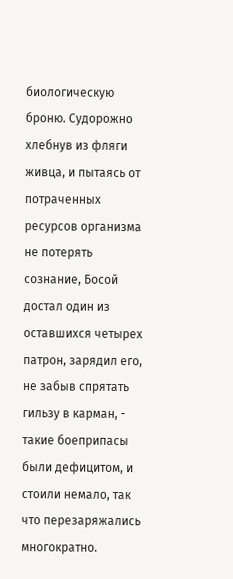биологическую броню. Судорожно хлебнув из фляги живца, и пытаясь от потраченных ресурсов организма не потерять сознание, Босой достал один из оставшихся четырех патрон, зарядил его, не забыв спрятать гильзу в карман, - такие боеприпасы были дефицитом, и стоили немало, так что перезаряжались многократно.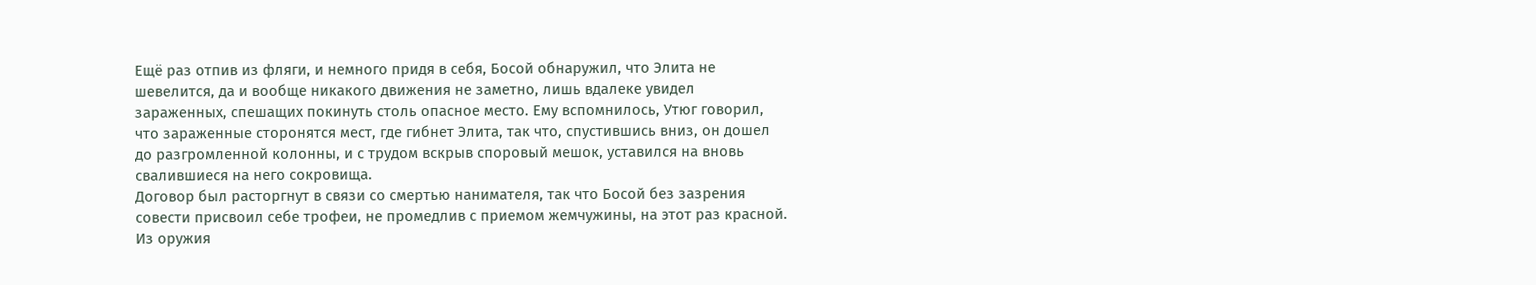Ещё раз отпив из фляги, и немного придя в себя, Босой обнаружил, что Элита не шевелится, да и вообще никакого движения не заметно, лишь вдалеке увидел зараженных, спешащих покинуть столь опасное место. Ему вспомнилось, Утюг говорил, что зараженные сторонятся мест, где гибнет Элита, так что, спустившись вниз, он дошел до разгромленной колонны, и с трудом вскрыв споровый мешок, уставился на вновь свалившиеся на него сокровища.
Договор был расторгнут в связи со смертью нанимателя, так что Босой без зазрения совести присвоил себе трофеи, не промедлив с приемом жемчужины, на этот раз красной. Из оружия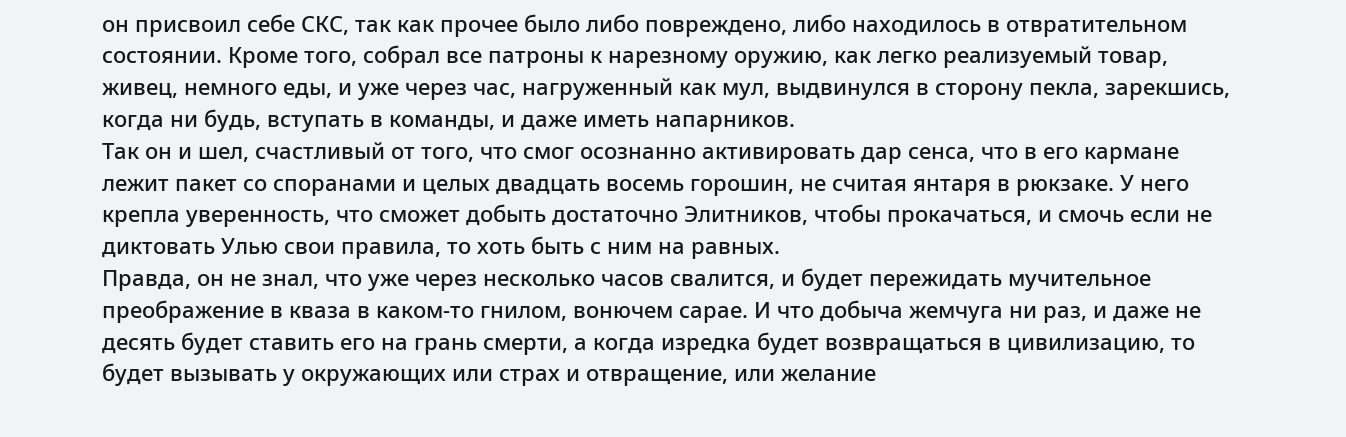он присвоил себе СКС, так как прочее было либо повреждено, либо находилось в отвратительном состоянии. Кроме того, собрал все патроны к нарезному оружию, как легко реализуемый товар, живец, немного еды, и уже через час, нагруженный как мул, выдвинулся в сторону пекла, зарекшись, когда ни будь, вступать в команды, и даже иметь напарников.
Так он и шел, счастливый от того, что смог осознанно активировать дар сенса, что в его кармане лежит пакет со споранами и целых двадцать восемь горошин, не считая янтаря в рюкзаке. У него крепла уверенность, что сможет добыть достаточно Элитников, чтобы прокачаться, и смочь если не диктовать Улью свои правила, то хоть быть с ним на равных.
Правда, он не знал, что уже через несколько часов свалится, и будет пережидать мучительное преображение в кваза в каком-то гнилом, вонючем сарае. И что добыча жемчуга ни раз, и даже не десять будет ставить его на грань смерти, а когда изредка будет возвращаться в цивилизацию, то будет вызывать у окружающих или страх и отвращение, или желание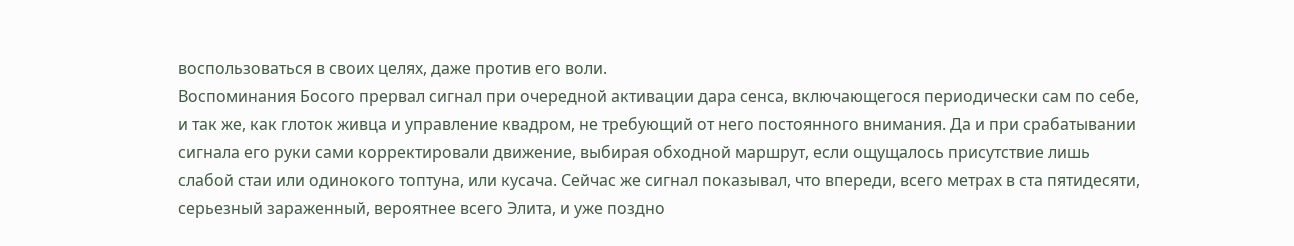воспользоваться в своих целях, даже против его воли.
Воспоминания Босого прервал сигнал при очередной активации дара сенса, включающегося периодически сам по себе, и так же, как глоток живца и управление квадром, не требующий от него постоянного внимания. Да и при срабатывании сигнала его руки сами корректировали движение, выбирая обходной маршрут, если ощущалось присутствие лишь слабой стаи или одинокого топтуна, или кусача. Сейчас же сигнал показывал, что впереди, всего метрах в ста пятидесяти, серьезный зараженный, вероятнее всего Элита, и уже поздно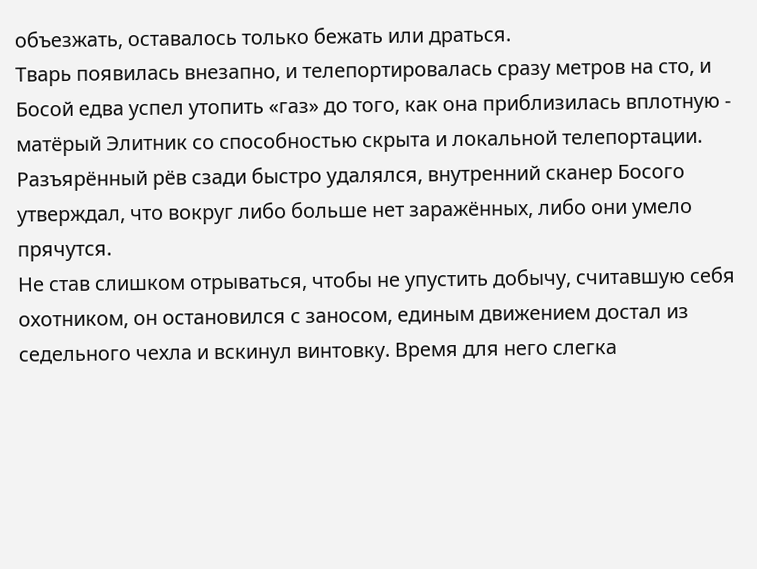объезжать, оставалось только бежать или драться.
Тварь появилась внезапно, и телепортировалась сразу метров на сто, и Босой едва успел утопить «газ» до того, как она приблизилась вплотную - матёрый Элитник со способностью скрыта и локальной телепортации. Разъярённый рёв сзади быстро удалялся, внутренний сканер Босого утверждал, что вокруг либо больше нет заражённых, либо они умело прячутся.
Не став слишком отрываться, чтобы не упустить добычу, считавшую себя охотником, он остановился с заносом, единым движением достал из седельного чехла и вскинул винтовку. Время для него слегка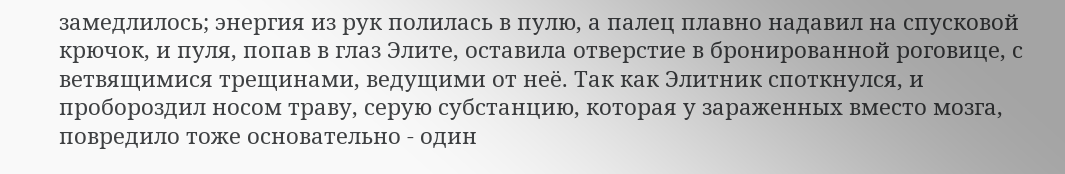замедлилось; энергия из рук полилась в пулю, а палец плавно надавил на спусковой крючок, и пуля, попав в глаз Элите, оставила отверстие в бронированной роговице, с ветвящимися трещинами, ведущими от неё. Так как Элитник споткнулся, и пробороздил носом траву, серую субстанцию, которая у зараженных вместо мозга, повредило тоже основательно - один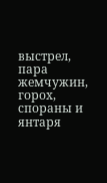выстрел, пара жемчужин, горох, спораны и янтаря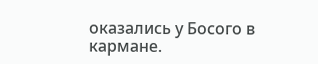оказались у Босого в кармане.